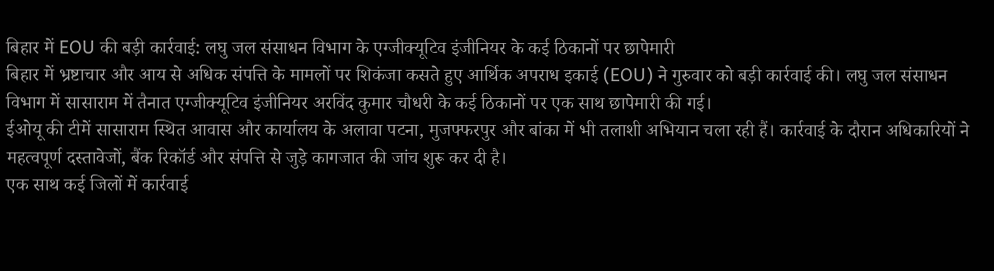बिहार में EOU की बड़ी कार्रवाई: लघु जल संसाधन विभाग के एग्जीक्यूटिव इंजीनियर के कई ठिकानों पर छापेमारी
बिहार में भ्रष्टाचार और आय से अधिक संपत्ति के मामलों पर शिकंजा कसते हुए आर्थिक अपराध इकाई (EOU) ने गुरुवार को बड़ी कार्रवाई की। लघु जल संसाधन विभाग में सासाराम में तैनात एग्जीक्यूटिव इंजीनियर अरविंद कुमार चौधरी के कई ठिकानों पर एक साथ छापेमारी की गई।
ईओयू की टीमें सासाराम स्थित आवास और कार्यालय के अलावा पटना, मुजफ्फरपुर और बांका में भी तलाशी अभियान चला रही हैं। कार्रवाई के दौरान अधिकारियों ने महत्वपूर्ण दस्तावेजों, बैंक रिकॉर्ड और संपत्ति से जुड़े कागजात की जांच शुरू कर दी है।
एक साथ कई जिलों में कार्रवाई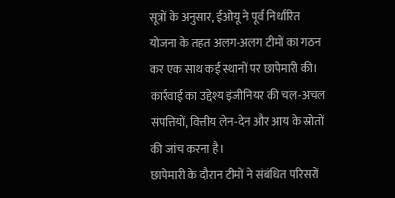सूत्रों के अनुसार, ईओयू ने पूर्व निर्धारित योजना के तहत अलग-अलग टीमों का गठन कर एक साथ कई स्थानों पर छापेमारी की। कार्रवाई का उद्देश्य इंजीनियर की चल-अचल संपत्तियों, वित्तीय लेन-देन और आय के स्रोतों की जांच करना है।
छापेमारी के दौरान टीमों ने संबंधित परिसरों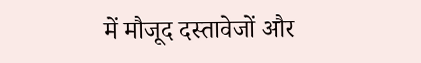में मौजूद दस्तावेजों और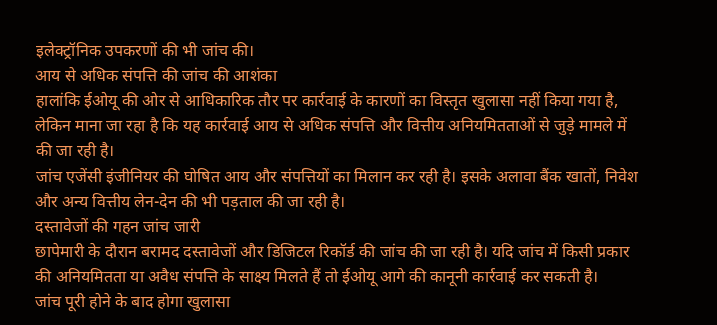इलेक्ट्रॉनिक उपकरणों की भी जांच की।
आय से अधिक संपत्ति की जांच की आशंका
हालांकि ईओयू की ओर से आधिकारिक तौर पर कार्रवाई के कारणों का विस्तृत खुलासा नहीं किया गया है, लेकिन माना जा रहा है कि यह कार्रवाई आय से अधिक संपत्ति और वित्तीय अनियमितताओं से जुड़े मामले में की जा रही है।
जांच एजेंसी इंजीनियर की घोषित आय और संपत्तियों का मिलान कर रही है। इसके अलावा बैंक खातों, निवेश और अन्य वित्तीय लेन-देन की भी पड़ताल की जा रही है।
दस्तावेजों की गहन जांच जारी
छापेमारी के दौरान बरामद दस्तावेजों और डिजिटल रिकॉर्ड की जांच की जा रही है। यदि जांच में किसी प्रकार की अनियमितता या अवैध संपत्ति के साक्ष्य मिलते हैं तो ईओयू आगे की कानूनी कार्रवाई कर सकती है।
जांच पूरी होने के बाद होगा खुलासा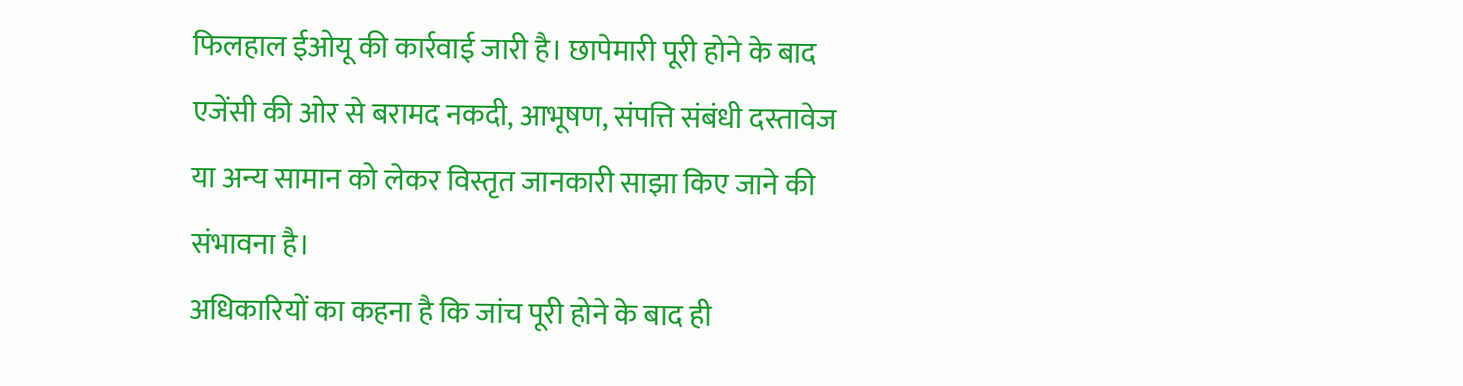फिलहाल ईओयू की कार्रवाई जारी है। छापेमारी पूरी होने के बाद एजेंसी की ओर से बरामद नकदी, आभूषण, संपत्ति संबंधी दस्तावेज या अन्य सामान को लेकर विस्तृत जानकारी साझा किए जाने की संभावना है।
अधिकारियों का कहना है कि जांच पूरी होने के बाद ही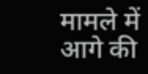मामले में आगे की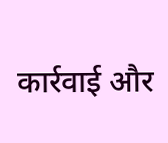कार्रवाई और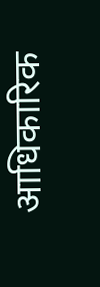आधिकारिक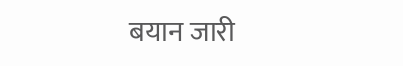बयान जारी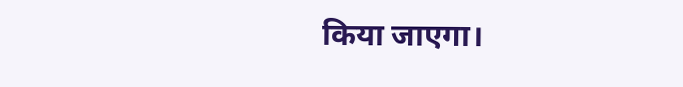किया जाएगा।